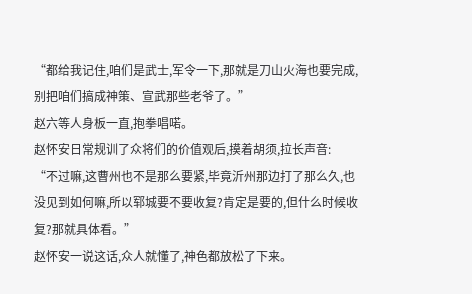“都给我记住,咱们是武士,军令一下,那就是刀山火海也要完成,别把咱们搞成神策、宣武那些老爷了。”
赵六等人身板一直,抱拳唱喏。
赵怀安日常规训了众将们的价值观后,摸着胡须,拉长声音:
“不过嘛,这曹州也不是那么要紧,毕竟沂州那边打了那么久,也没见到如何嘛,所以郓城要不要收复?肯定是要的,但什么时候收复?那就具体看。”
赵怀安一说这话,众人就懂了,神色都放松了下来。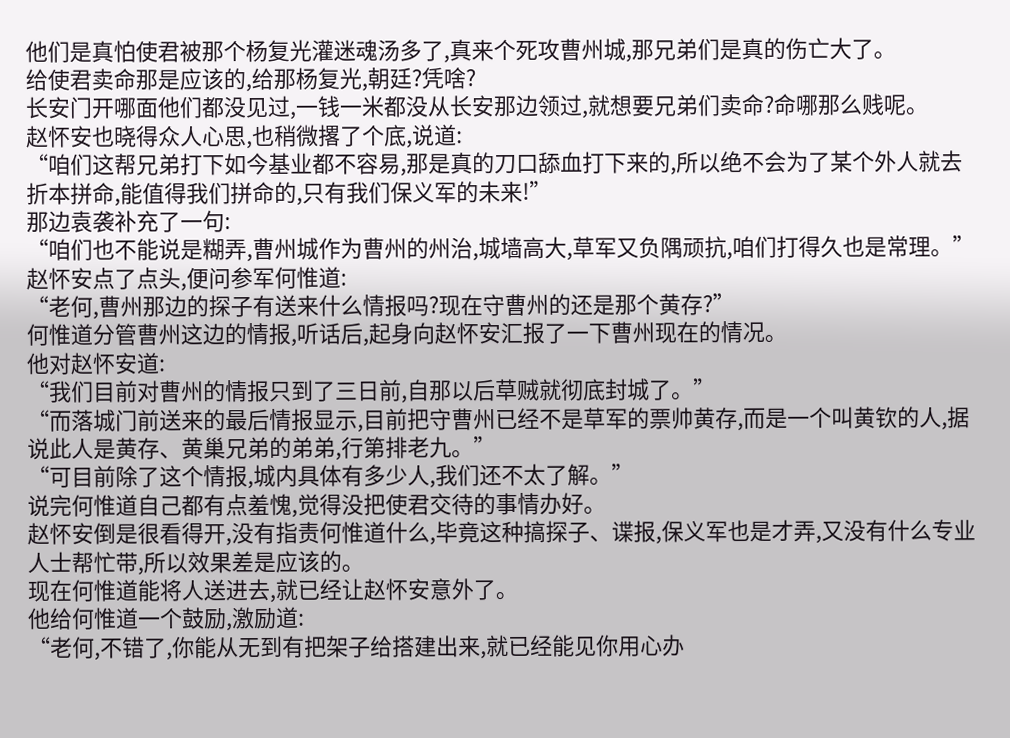他们是真怕使君被那个杨复光灌迷魂汤多了,真来个死攻曹州城,那兄弟们是真的伤亡大了。
给使君卖命那是应该的,给那杨复光,朝廷?凭啥?
长安门开哪面他们都没见过,一钱一米都没从长安那边领过,就想要兄弟们卖命?命哪那么贱呢。
赵怀安也晓得众人心思,也稍微撂了个底,说道:
“咱们这帮兄弟打下如今基业都不容易,那是真的刀口舔血打下来的,所以绝不会为了某个外人就去折本拼命,能值得我们拼命的,只有我们保义军的未来!”
那边袁袭补充了一句:
“咱们也不能说是糊弄,曹州城作为曹州的州治,城墙高大,草军又负隅顽抗,咱们打得久也是常理。”
赵怀安点了点头,便问参军何惟道:
“老何,曹州那边的探子有送来什么情报吗?现在守曹州的还是那个黄存?”
何惟道分管曹州这边的情报,听话后,起身向赵怀安汇报了一下曹州现在的情况。
他对赵怀安道:
“我们目前对曹州的情报只到了三日前,自那以后草贼就彻底封城了。”
“而落城门前送来的最后情报显示,目前把守曹州已经不是草军的票帅黄存,而是一个叫黄钦的人,据说此人是黄存、黄巢兄弟的弟弟,行第排老九。”
“可目前除了这个情报,城内具体有多少人,我们还不太了解。”
说完何惟道自己都有点羞愧,觉得没把使君交待的事情办好。
赵怀安倒是很看得开,没有指责何惟道什么,毕竟这种搞探子、谍报,保义军也是才弄,又没有什么专业人士帮忙带,所以效果差是应该的。
现在何惟道能将人送进去,就已经让赵怀安意外了。
他给何惟道一个鼓励,激励道:
“老何,不错了,你能从无到有把架子给搭建出来,就已经能见你用心办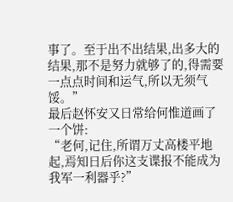事了。至于出不出结果,出多大的结果,那不是努力就够了的,得需要一点点时间和运气,所以无须气馁。”
最后赵怀安又日常给何惟道画了一个饼:
“老何,记住,所谓万丈高楼平地起,焉知日后你这支谍报不能成为我军一利器乎?”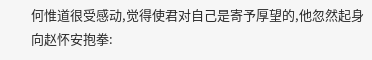何惟道很受感动,觉得使君对自己是寄予厚望的,他忽然起身向赵怀安抱拳: